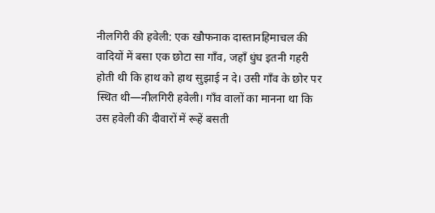नीलगिरी की हवेली: एक खौफनाक दास्तानहिमाचल की वादियों में बसा एक छोटा सा गाँव, जहाँ धुंध इतनी गहरी होती थी कि हाथ को हाथ सुझाई न दे। उसी गाँव के छोर पर स्थित थी—नीलगिरी हवेली। गाँव वालों का मानना था कि उस हवेली की दीवारों में रूहें बसती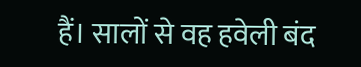हैं। सालों से वह हवेली बंद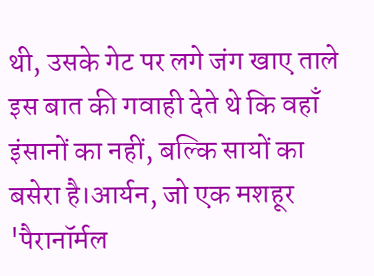थी, उसके गेट पर लगे जंग खाए ताले इस बात की गवाही देते थे कि वहाँ इंसानों का नहीं, बल्कि सायों का बसेरा है।आर्यन, जो एक मशहूर 'पैरानॉर्मल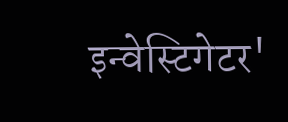इन्वेस्टिगेटर'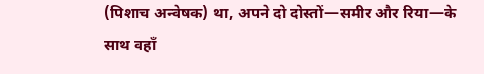(पिशाच अन्वेषक) था, अपने दो दोस्तों—समीर और रिया—के साथ वहाँ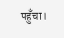पहुँचा।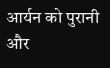आर्यन को पुरानी और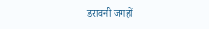डरावनी जगहों